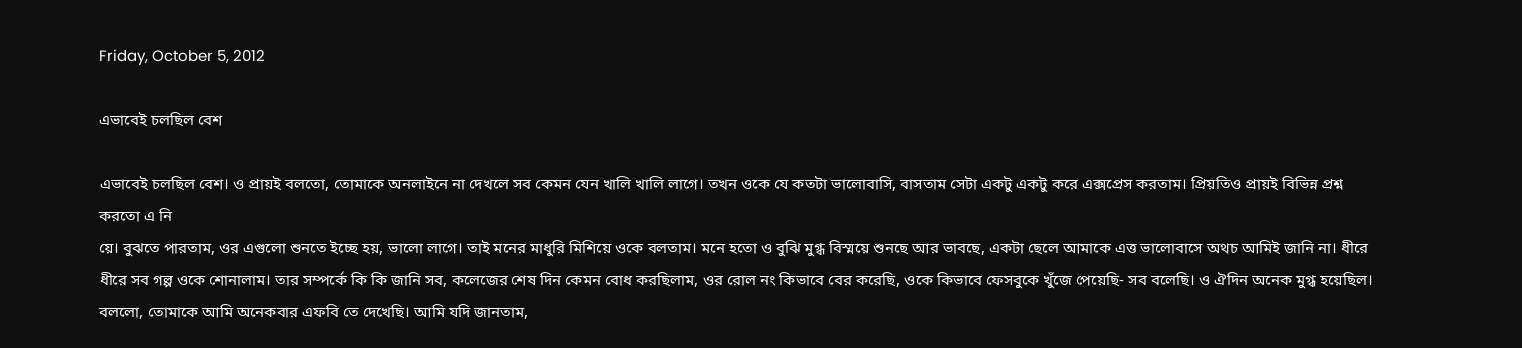Friday, October 5, 2012

এভাবেই চলছিল বেশ

এভাবেই চলছিল বেশ। ও প্রায়ই বলতো, তোমাকে অনলাইনে না দেখলে সব কেমন যেন খালি খালি লাগে। তখন ওকে যে কতটা ভালোবাসি, বাসতাম সেটা একটু একটু করে এক্সপ্রেস করতাম। প্রিয়তিও প্রায়ই বিভিন্ন প্রশ্ন করতো এ নি
য়ে। বুঝতে পারতাম, ওর এগুলো শুনতে ইচ্ছে হয়, ভালো লাগে। তাই মনের মাধুরি মিশিয়ে ওকে বলতাম। মনে হতো ও বুঝি মুগ্ধ বিস্ময়ে শুনছে আর ভাবছে, একটা ছেলে আমাকে এত্ত ভালোবাসে অথচ আমিই জানি না। ধীরে ধীরে সব গল্প ওকে শোনালাম। তার সম্পর্কে কি কি জানি সব, কলেজের শেষ দিন কেমন বোধ করছিলাম, ওর রোল নং কিভাবে বের করেছি, ওকে কিভাবে ফেসবুকে খুঁজে পেয়েছি- সব বলেছি। ও ঐদিন অনেক মুগ্ধ হয়েছিল। বললো, তোমাকে আমি অনেকবার এফবি তে দেখেছি। আমি যদি জানতাম,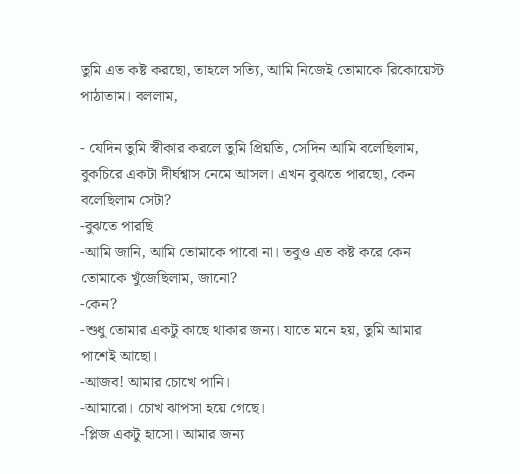তুমি এত কষ্ট করছো, তাহলে সত্যি, আমি নিজেই তোমাকে রিকোয়েস্ট পাঠাতাম। বললাম,

- যেদিন তুমি স্বীকার করলে তুমি প্রিয়তি, সেদিন আমি বলেছিলাম, বুকচিরে একটা দীর্ঘশ্বাস নেমে আসল। এখন বুঝতে পারছো, কেন বলেছিলাম সেটা?
-বুঝতে পারছি
-আমি জানি, আমি তোমাকে পাবো না। তবুও এত কষ্ট করে কেন তোমাকে খুঁজেছিলাম, জানো?
-কেন?
-শুধু তোমার একটু কাছে থাকার জন্য। যাতে মনে হয়, তুমি আমার পাশেই আছো।
-আজব! আমার চোখে পানি।
-আমারো। চোখ ঝাপসা হয়ে গেছে।
-প্লিজ একটু হাসো। আমার জন্য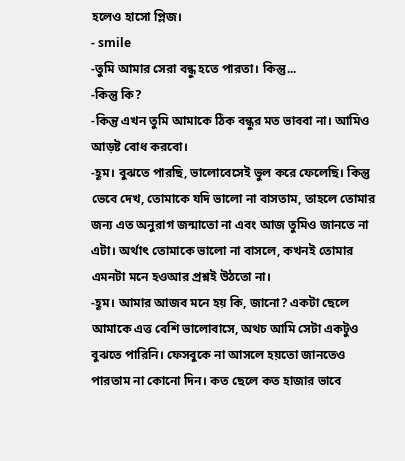হলেও হাসো প্লিজ।
- smile
-তুমি আমার সেরা বন্ধু হতে পারতা। কিন্তু...
-কিন্তু কি?
-কিন্তু এখন তুমি আমাকে ঠিক বন্ধুর মত ভাববা না। আমিও আড়ষ্ট বোধ করবো।
-হূম। বুঝতে পারছি, ভালোবেসেই ভুল করে ফেলেছি। কিন্তু ভেবে দেখ, তোমাকে যদি ভালো না বাসতাম, তাহলে তোমার জন্য এত অনুরাগ জন্মাতো না এবং আজ তুমিও জানতে না এটা। অর্থাৎ তোমাকে ভালো না বাসলে, কখনই তোমার এমনটা মনে হওআর প্রশ্নই উঠতো না।
-হূম। আমার আজব মনে হয় কি, জানো? একটা ছেলে আমাকে এত্ত বেশি ভালোবাসে, অথচ আমি সেটা একটুও বুঝতে পারিনি। ফেসবুকে না আসলে হয়তো জানতেও পারতাম না কোনো দিন। কত ছেলে কত হাজার ভাবে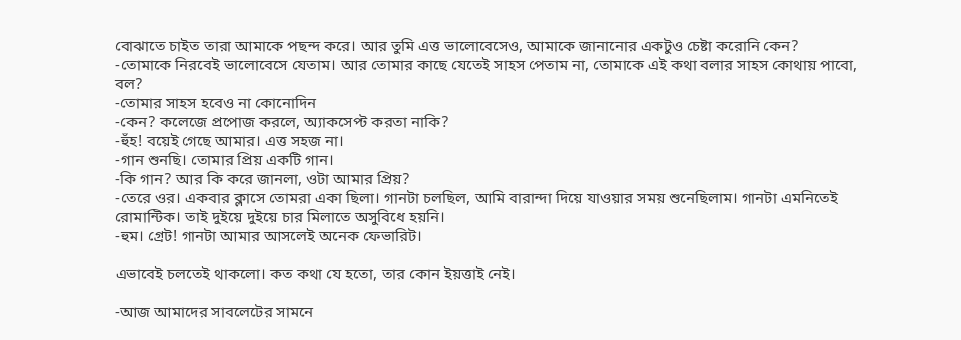বোঝাতে চাইত তারা আমাকে পছন্দ করে। আর তুমি এত্ত ভালোবেসেও, আমাকে জানানোর একটুও চেষ্টা করোনি কেন?
-তোমাকে নিরবেই ভালোবেসে যেতাম। আর তোমার কাছে যেতেই সাহস পেতাম না, তোমাকে এই কথা বলার সাহস কোথায় পাবো, বল?
-তোমার সাহস হবেও না কোনোদিন
-কেন? কলেজে প্রপোজ করলে, অ্যাকসেপ্ট করতা নাকি?
-হুঁহ! বয়েই গেছে আমার। এত্ত সহজ না।
-গান শুনছি। তোমার প্রিয় একটি গান।
-কি গান? আর কি করে জানলা, ওটা আমার প্রিয়?
-তেরে ওর। একবার ক্লাসে তোমরা একা ছিলা। গানটা চলছিল, আমি বারান্দা দিয়ে যাওয়ার সময় শুনেছিলাম। গানটা এমনিতেই রোমান্টিক। তাই দুইয়ে দুইয়ে চার মিলাতে অসুবিধে হয়নি।
-হুম। গ্রেট! গানটা আমার আসলেই অনেক ফেভারিট।

এভাবেই চলতেই থাকলো। কত কথা যে হতো, তার কোন ইয়ত্তাই নেই।

-আজ আমাদের সাবলেটের সামনে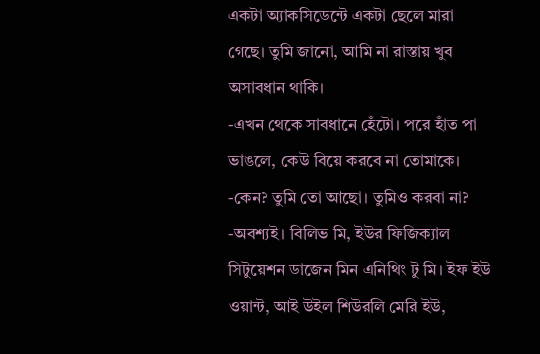একটা অ্যাকসিডেন্টে একটা ছেলে মারা গেছে। তুমি জানো, আমি না রাস্তায় খুব অসাবধান থাকি।
-এখন থেকে সাবধানে হেঁটো। পরে হাঁত পা ভাঙলে, কেউ বিয়ে করবে না তোমাকে।
-কেন? তুমি তো আছো। তুমিও করবা না?
-অবশ্যই। বিলিভ মি, ইউর ফিজিক্যাল সিটুয়েশন ডাজেন মিন এনিথিং টু মি। ইফ ইউ ওয়ান্ট, আই উইল শিউরলি মেরি ইউ,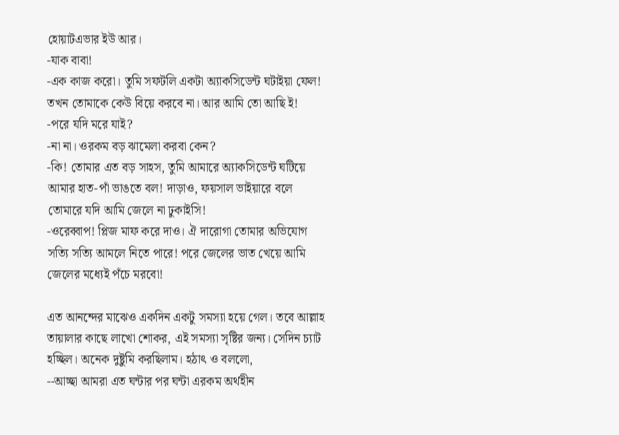হোয়াটএভার ইউ আর।
-যাক বাবা!
-এক কাজ করো। তুমি সফটলি একটা অ্যাকসিডেন্ট ঘটাইয়া ফেল! তখন তোমাকে কেউ বিয়ে করবে না। আর আমি তো আছি ই!
-পরে যদি মরে যাই?
-না না। ওরকম বড় ঝামেলা করবা কেন?
-কি! তোমার এত বড় সাহস, তুমি আমারে অ্যাকসিডেন্ট ঘটিয়ে আমার হাত-পাঁ ভাঙতে বল! দাড়াও, ফয়সাল ভাইয়ারে বলে তোমারে যদি আমি জেলে না ঢুকাইসি!
-ওরেব্বাপ! প্লিজ মাফ করে দাও। ঐ দারোগা তোমার অভিযোগ সত্যি সত্যি আমলে নিতে পারে! পরে জেলের ভাত খেয়ে আমি জেলের মধ্যেই পঁচে মরবো!

এত আনন্দের মাঝেও একদিন একটু সমস্যা হয়ে গেল। তবে আল্লাহ তায়ালার কাছে লাখো শোকর, এই সমস্যা সৃষ্টির জন্য। সেদিন চ্যাট হচ্ছিল। অনেক দুষ্টুমি করছিলাম। হঠাৎ ও বললো,
--আচ্ছা আমরা এত ঘন্টার পর ঘন্টা এরকম অর্থহীন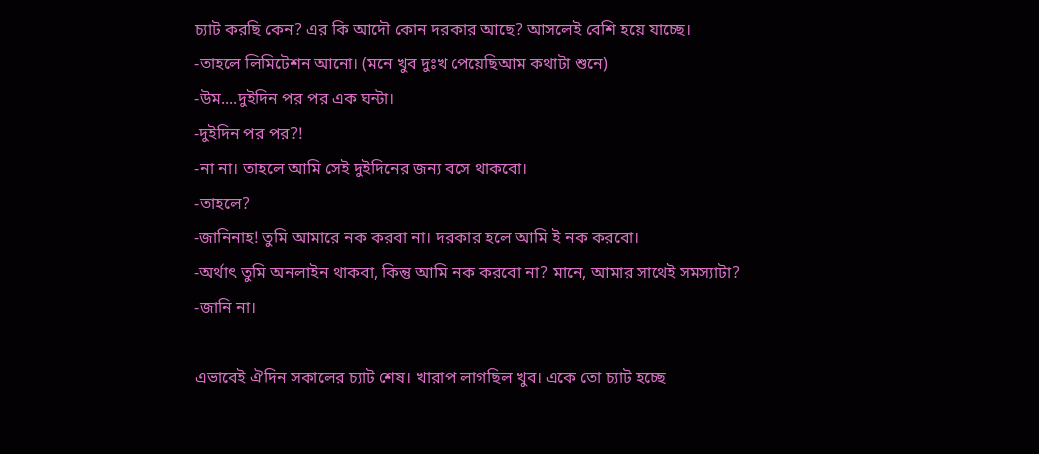চ্যাট করছি কেন? এর কি আদৌ কোন দরকার আছে? আসলেই বেশি হয়ে যাচ্ছে।
-তাহলে লিমিটেশন আনো। (মনে খুব দুঃখ পেয়েছিআম কথাটা শুনে)
-উম....দুইদিন পর পর এক ঘন্টা।
-দুইদিন পর পর?!
-না না। তাহলে আমি সেই দুইদিনের জন্য বসে থাকবো।
-তাহলে?
-জানিনাহ! তুমি আমারে নক করবা না। দরকার হলে আমি ই নক করবো।
-অর্থাৎ তুমি অনলাইন থাকবা, কিন্তু আমি নক করবো না? মানে, আমার সাথেই সমস্যাটা?
-জানি না।

এভাবেই ঐদিন সকালের চ্যাট শেষ। খারাপ লাগছিল খুব। একে তো চ্যাট হচ্ছে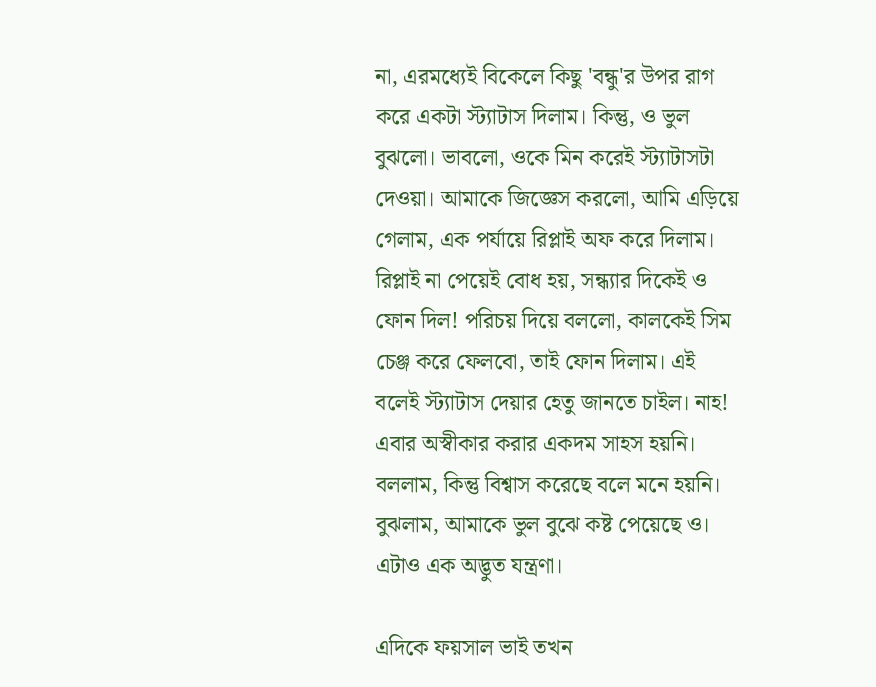না, এরমধ্যেই বিকেলে কিছু 'বন্ধু'র উপর রাগ করে একটা স্ট্যাটাস দিলাম। কিন্তু, ও ভুল বুঝলো। ভাবলো, ওকে মিন করেই স্ট্যাটাসটা দেওয়া। আমাকে জিজ্ঞেস করলো, আমি এড়িয়ে গেলাম, এক পর্যায়ে রিপ্লাই অফ করে দিলাম। রিপ্লাই না পেয়েই বোধ হয়, সন্ধ্যার দিকেই ও ফোন দিল! পরিচয় দিয়ে বললো, কালকেই সিম চেঞ্জ করে ফেলবো, তাই ফোন দিলাম। এই বলেই স্ট্যাটাস দেয়ার হেতু জানতে চাইল। নাহ! এবার অস্বীকার করার একদম সাহস হয়নি। বললাম, কিন্তু বিশ্বাস করেছে বলে মনে হয়নি। বুঝলাম, আমাকে ভুল বুঝে কষ্ট পেয়েছে ও। এটাও এক অদ্ভুত যন্ত্রণা।

এদিকে ফয়সাল ভাই তখন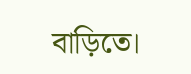বাড়িতে।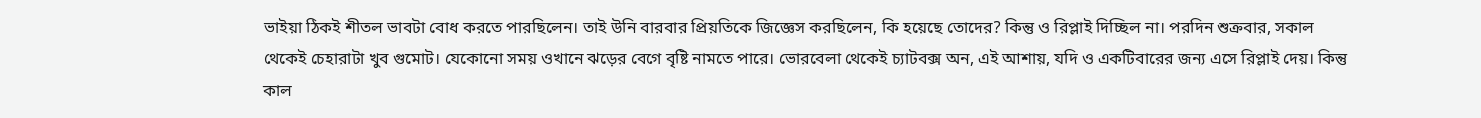ভাইয়া ঠিকই শীতল ভাবটা বোধ করতে পারছিলেন। তাই উনি বারবার প্রিয়তিকে জিজ্ঞেস করছিলেন, কি হয়েছে তোদের? কিন্তু ও রিপ্লাই দিচ্ছিল না। পরদিন শুক্রবার, সকাল থেকেই চেহারাটা খুব গুমোট। যেকোনো সময় ওখানে ঝড়ের বেগে বৃষ্টি নামতে পারে। ভোরবেলা থেকেই চ্যাটবক্স অন, এই আশায়, যদি ও একটিবারের জন্য এসে রিপ্লাই দেয়। কিন্তু কাল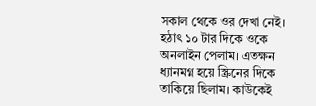সকাল থেকে ওর দেখা নেই। হঠাৎ ১০ টার দিকে ওকে অনলাইন পেলাম। এতক্ষন ধ্যানমগ্ন হয়ে স্ক্রিনের দিকে তাকিয়ে ছিলাম। কাউকেই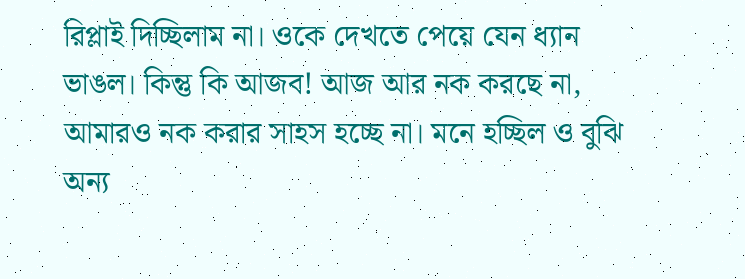রিপ্লাই দিচ্ছিলাম না। ওকে দেখতে পেয়ে যেন ধ্যান ভাঙল। কিন্তু কি আজব! আজ আর নক করছে না, আমারও নক করার সাহস হচ্ছে না। মনে হচ্ছিল ও বুঝি অন্য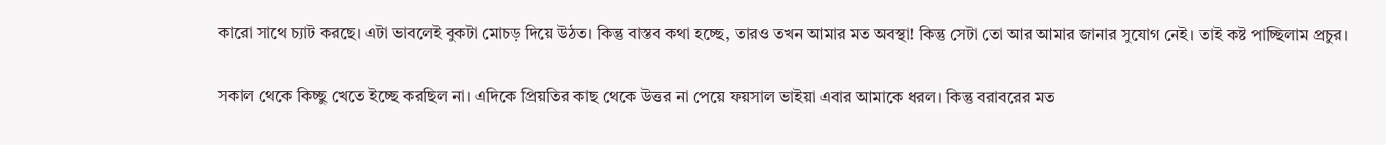কারো সাথে চ্যাট করছে। এটা ভাবলেই বুকটা মোচড় দিয়ে উঠত। কিন্তু বাস্তব কথা হচ্ছে, তারও তখন আমার মত অবস্থা! কিন্তু সেটা তো আর আমার জানার সুযোগ নেই। তাই কষ্ট পাচ্ছিলাম প্রচুর।

সকাল থেকে কিচ্ছু খেতে ইচ্ছে করছিল না। এদিকে প্রিয়তির কাছ থেকে উত্তর না পেয়ে ফয়সাল ভাইয়া এবার আমাকে ধরল। কিন্তু বরাবরের মত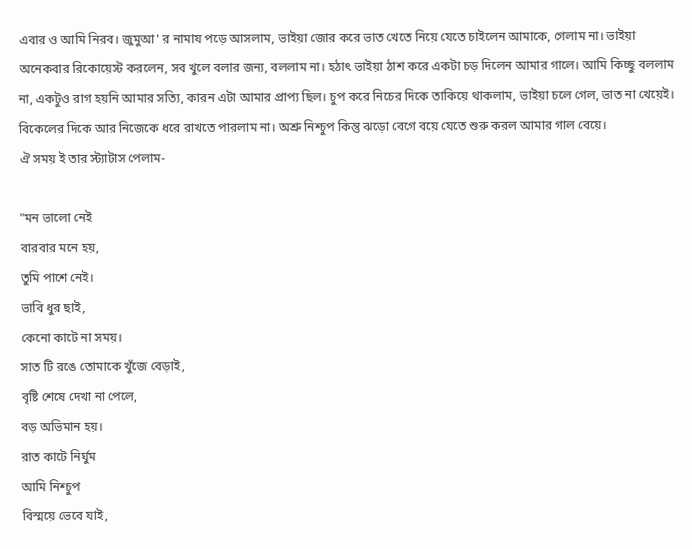এবার ও আমি নিরব। জুমুআ' র নামায পড়ে আসলাম, ভাইয়া জোর করে ভাত খেতে নিয়ে যেতে চাইলেন আমাকে, গেলাম না। ভাইয়া অনেকবার রিকোয়েস্ট করলেন, সব খুলে বলার জন্য, বললাম না। হঠাৎ ভাইয়া ঠাশ করে একটা চড় দিলেন আমার গালে। আমি কিচ্ছু বললাম না, একটুও রাগ হয়নি আমার সত্যি, কারন এটা আমার প্রাপ্য ছিল। চুপ করে নিচের দিকে তাকিয়ে থাকলাম, ভাইয়া চলে গেল, ভাত না খেয়েই। বিকেলের দিকে আর নিজেকে ধরে রাখতে পারলাম না। অশ্রু নিশ্চুপ কিন্তু ঝড়ো বেগে বয়ে যেতে শুরু করল আমার গাল বেয়ে।
ঐ সময় ই তার স্ট্যাটাস পেলাম-

"মন ভালো নেই
বারবার মনে হয়,
তুমি পাশে নেই।
ভাবি ধুর ছাই,
কেনো কাটে না সময়।
সাত টি রঙে তোমাকে খুঁজে বেড়াই,
বৃষ্টি শেষে দেখা না পেলে,
বড় অভিমান হয়।
রাত কাটে নির্ঘুম
আমি নিশ্চুপ
বিস্ময়ে ভেবে যাই,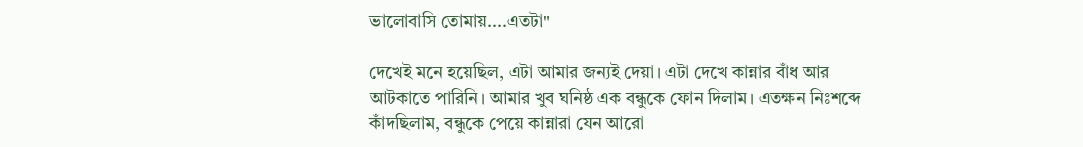ভালোবাসি তোমায়....এতটা"

দেখেই মনে হয়েছিল, এটা আমার জন্যই দেয়া। এটা দেখে কান্নার বাঁধ আর আটকাতে পারিনি। আমার খুব ঘনিষ্ঠ এক বন্ধুকে ফোন দিলাম। এতক্ষন নিঃশব্দে কাঁদছিলাম, বন্ধুকে পেয়ে কান্নারা যেন আরো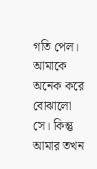গতি পেল। আমাকে অনেক করে বোঝালো সে। কিন্তু আমার তখন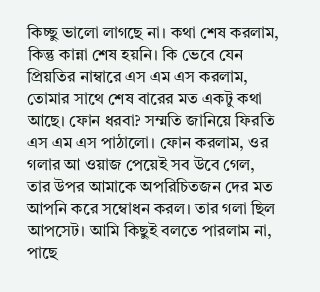কিচ্ছু ভালো লাগছে না। কথা শেষ করলাম, কিন্তু কান্না শেষ হয়নি। কি ভেবে যেন প্রিয়তির নাম্বারে এস এম এস করলাম, তোমার সাথে শেষ বারের মত একটু কথা আছে। ফোন ধরবা? সম্মতি জানিয়ে ফিরতি এস এম এস পাঠালো। ফোন করলাম, ওর গলার আ ওয়াজ পেয়েই সব উবে গেল, তার উপর আমাকে অপরিচিতজন দের মত আপনি করে সম্বোধন করল। তার গলা ছিল আপসেট। আমি কিছুই বলতে পারলাম না, পাছে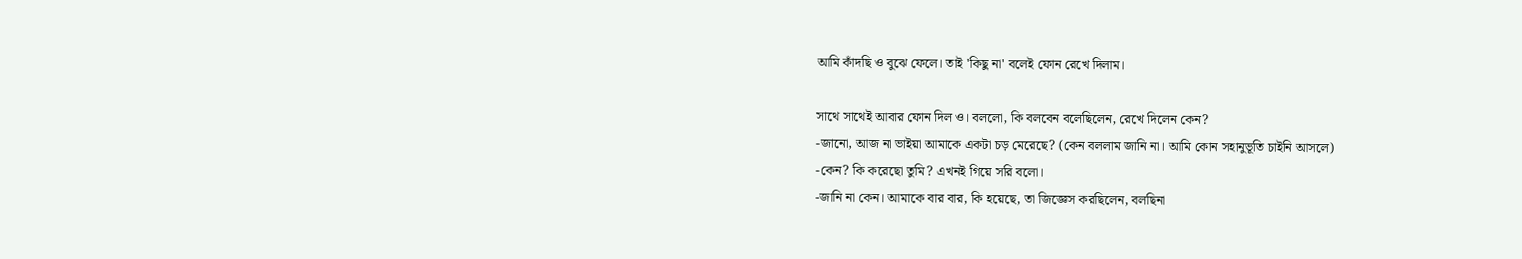আমি কাঁদছি ও বুঝে ফেলে। তাই 'কিছু না' বলেই ফোন রেখে দিলাম।

সাথে সাথেই আবার ফোন দিল ও। বললো, কি বলবেন বলেছিলেন, রেখে দিলেন কেন?
-জানো, আজ না ভাইয়া আমাকে একটা চড় মেরেছে? (কেন বললাম জানি না। আমি কোন সহানুভূতি চাইনি আসলে)
-কেন? কি করেছো তুমি? এখনই গিয়ে সরি বলো।
-জানি না কেন। আমাকে বার বার, কি হয়েছে, তা জিজ্ঞেস করছিলেন, বলছিনা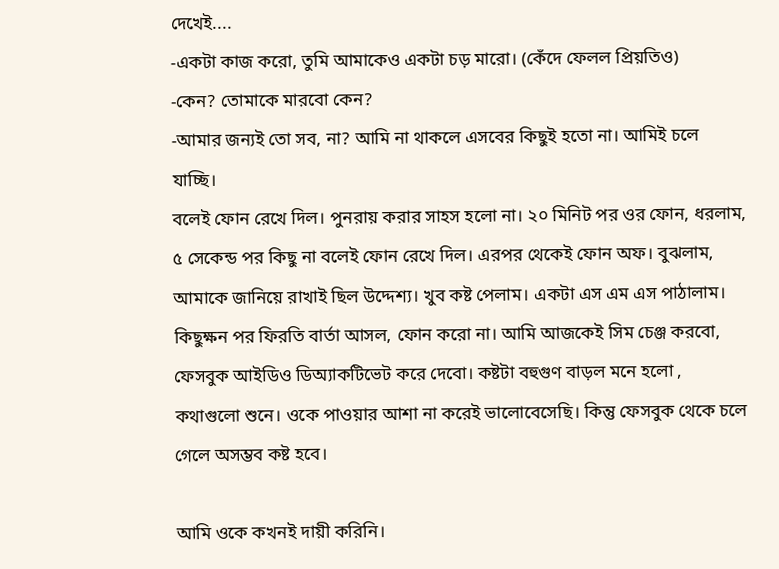দেখেই....
-একটা কাজ করো, তুমি আমাকেও একটা চড় মারো। (কেঁদে ফেলল প্রিয়তিও)
-কেন? তোমাকে মারবো কেন?
-আমার জন্যই তো সব, না? আমি না থাকলে এসবের কিছুই হতো না। আমিই চলে যাচ্ছি।
বলেই ফোন রেখে দিল। পুনরায় করার সাহস হলো না। ২০ মিনিট পর ওর ফোন, ধরলাম, ৫ সেকেন্ড পর কিছু না বলেই ফোন রেখে দিল। এরপর থেকেই ফোন অফ। বুঝলাম, আমাকে জানিয়ে রাখাই ছিল উদ্দেশ্য। খুব কষ্ট পেলাম। একটা এস এম এস পাঠালাম। কিছুক্ষন পর ফিরতি বার্তা আসল, ফোন করো না। আমি আজকেই সিম চেঞ্জ করবো, ফেসবুক আইডিও ডিঅ্যাকটিভেট করে দেবো। কষ্টটা বহুগুণ বাড়ল মনে হলো , কথাগুলো শুনে। ওকে পাওয়ার আশা না করেই ভালোবেসেছি। কিন্তু ফেসবুক থেকে চলে গেলে অসম্ভব কষ্ট হবে।

আমি ওকে কখনই দায়ী করিনি।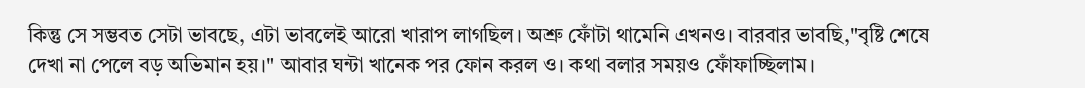কিন্তু সে সম্ভবত সেটা ভাবছে, এটা ভাবলেই আরো খারাপ লাগছিল। অশ্রু ফোঁটা থামেনি এখনও। বারবার ভাবছি,"বৃষ্টি শেষে দেখা না পেলে বড় অভিমান হয়।" আবার ঘন্টা খানেক পর ফোন করল ও। কথা বলার সময়ও ফোঁফাচ্ছিলাম।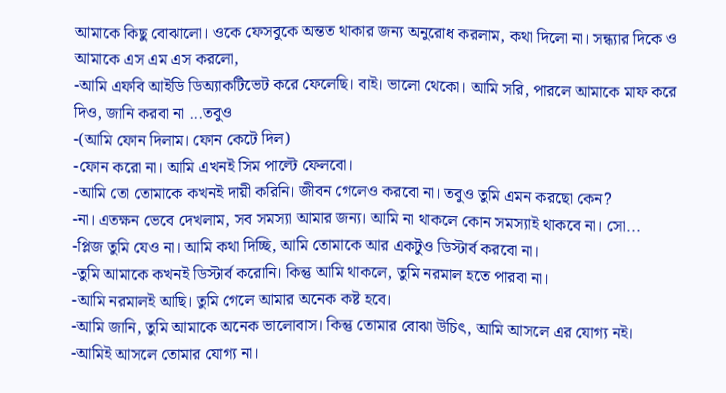আমাকে কিছু বোঝালো। ওকে ফেসবুকে অন্তত থাকার জন্য অনুরোধ করলাম, কথা দিলো না। সন্ধ্যার দিকে ও আমাকে এস এম এস করলো,
-আমি এফবি আইডি ডিঅ্যাকটিভেট করে ফেলেছি। বাই। ভালো থেকো। আমি সরি, পারলে আমাকে মাফ করে দিও, জানি করবা না ...তবুও
-(আমি ফোন দিলাম। ফোন কেটে দিল)
-ফোন করো না। আমি এখনই সিম পাল্টে ফেলবো।
-আমি তো তোমাকে কখনই দায়ী করিনি। জীবন গেলেও করবো না। তবুও তুমি এমন করছো কেন?
-না। এতক্ষন ভেবে দেখলাম, সব সমস্যা আমার জন্য। আমি না থাকলে কোন সমস্যাই থাকবে না। সো...
-প্লিজ তুমি যেও না। আমি কথা দিচ্ছি, আমি তোমাকে আর একটুও ডিস্টার্ব করবো না।
-তুমি আমাকে কখনই ডিস্টার্ব করোনি। কিন্তু আমি থাকলে, তুমি নরমাল হতে পারবা না।
-আমি নরমালই আছি। তুমি গেলে আমার অনেক কষ্ট হবে।
-আমি জানি, তুমি আমাকে অনেক ভালোবাস। কিন্তু তোমার বোঝা উচিৎ, আমি আসলে এর যোগ্য নই।
-আমিই আসলে তোমার যোগ্য না।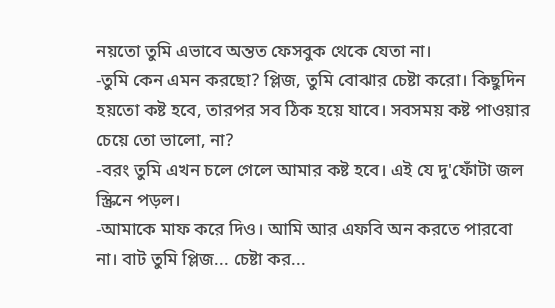নয়তো তুমি এভাবে অন্তত ফেসবুক থেকে যেতা না।
-তুমি কেন এমন করছো? প্লিজ, তুমি বোঝার চেষ্টা করো। কিছুদিন হয়তো কষ্ট হবে, তারপর সব ঠিক হয়ে যাবে। সবসময় কষ্ট পাওয়ার চেয়ে তো ভালো, না?
-বরং তুমি এখন চলে গেলে আমার কষ্ট হবে। এই যে দু'ফোঁটা জল স্ক্রিনে পড়ল।
-আমাকে মাফ করে দিও। আমি আর এফবি অন করতে পারবো না। বাট তুমি প্লিজ... চেষ্টা কর...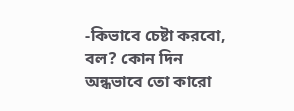-কিভাবে চেষ্টা করবো, বল? কোন দিন অন্ধভাবে তো কারো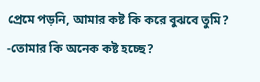প্রেমে পড়নি, আমার কষ্ট কি করে বুঝবে তুমি?
-তোমার কি অনেক কষ্ট হচ্ছে?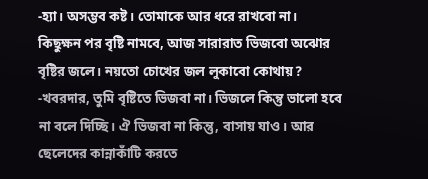-হ্যা। অসম্ভব কষ্ট। তোমাকে আর ধরে রাখবো না। কিছুক্ষন পর বৃষ্টি নামবে, আজ সারারাত ভিজবো অঝোর বৃষ্টির জলে। নয়তো চোখের জল লুকাবো কোথায়?
-খবরদার, তুমি বৃষ্টিতে ভিজবা না। ভিজলে কিন্তু ভালো হবে না বলে দিচ্ছি। ঐ ভিজবা না কিন্তু, বাসায় যাও। আর ছেলেদের কান্নাকাঁটি করতে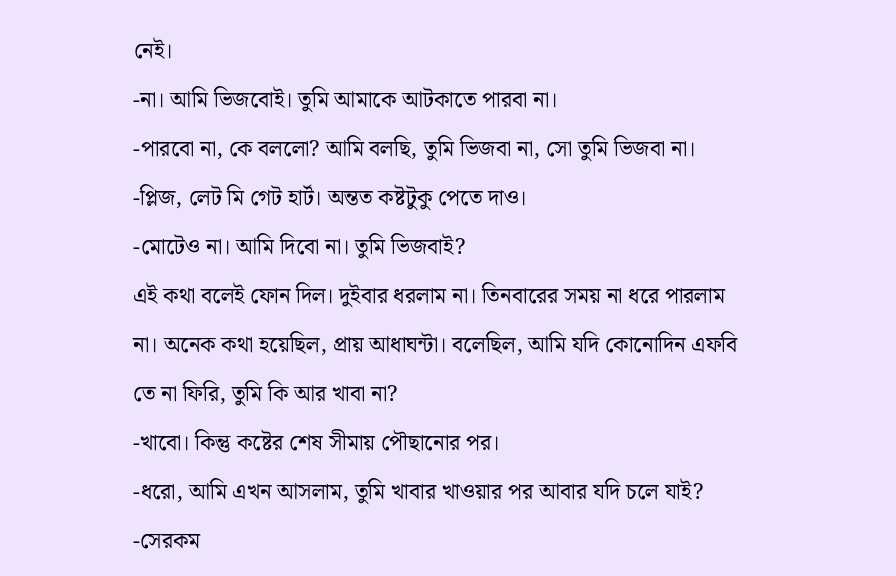নেই।
-না। আমি ভিজবোই। তুমি আমাকে আটকাতে পারবা না।
-পারবো না, কে বললো? আমি বলছি, তুমি ভিজবা না, সো তুমি ভিজবা না।
-প্লিজ, লেট মি গেট হার্ট। অন্তত কষ্টটুকু পেতে দাও।
-মোটেও না। আমি দিবো না। তুমি ভিজবাই?
এই কথা বলেই ফোন দিল। দুইবার ধরলাম না। তিনবারের সময় না ধরে পারলাম না। অনেক কথা হয়েছিল, প্রায় আধাঘন্টা। বলেছিল, আমি যদি কোনোদিন এফবি তে না ফিরি, তুমি কি আর খাবা না?
-খাবো। কিন্তু কষ্টের শেষ সীমায় পৌছানোর পর।
-ধরো, আমি এখন আসলাম, তুমি খাবার খাওয়ার পর আবার যদি চলে যাই?
-সেরকম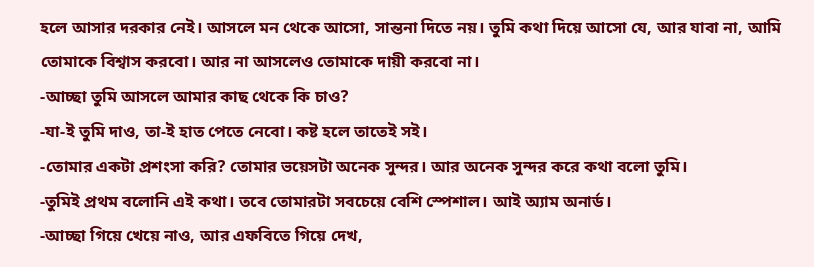হলে আসার দরকার নেই। আসলে মন থেকে আসো, সান্তনা দিতে নয়। তুমি কথা দিয়ে আসো যে, আর যাবা না, আমি তোমাকে বিশ্বাস করবো। আর না আসলেও তোমাকে দায়ী করবো না।
-আচ্ছা তুমি আসলে আমার কাছ থেকে কি চাও?
-যা-ই তুমি দাও, তা-ই হাত পেতে নেবো। কষ্ট হলে তাতেই সই।
-তোমার একটা প্রশংসা করি? তোমার ভয়েসটা অনেক সুন্দর। আর অনেক সুন্দর করে কথা বলো তুমি।
-তুমিই প্রথম বলোনি এই কথা। তবে তোমারটা সবচেয়ে বেশি স্পেশাল। আই অ্যাম অনার্ড।
-আচ্ছা গিয়ে খেয়ে নাও, আর এফবিতে গিয়ে দেখ,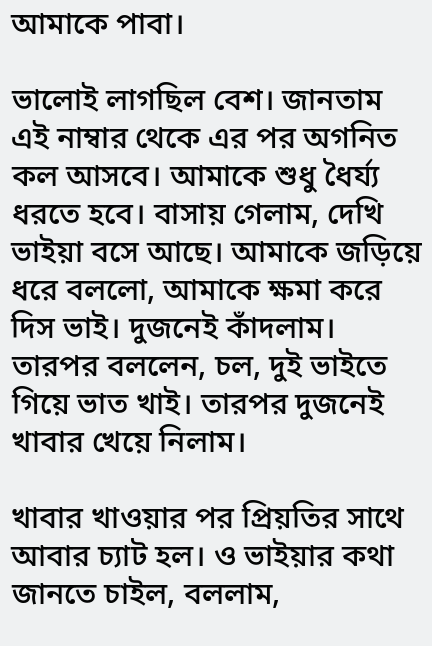আমাকে পাবা।

ভালোই লাগছিল বেশ। জানতাম এই নাম্বার থেকে এর পর অগনিত কল আসবে। আমাকে শুধু ধৈর্য্য ধরতে হবে। বাসায় গেলাম, দেখি ভাইয়া বসে আছে। আমাকে জড়িয়ে ধরে বললো, আমাকে ক্ষমা করে দিস ভাই। দুজনেই কাঁদলাম। তারপর বললেন, চল, দুই ভাইতে গিয়ে ভাত খাই। তারপর দুজনেই খাবার খেয়ে নিলাম।

খাবার খাওয়ার পর প্রিয়তির সাথে আবার চ্যাট হল। ও ভাইয়ার কথা জানতে চাইল, বললাম,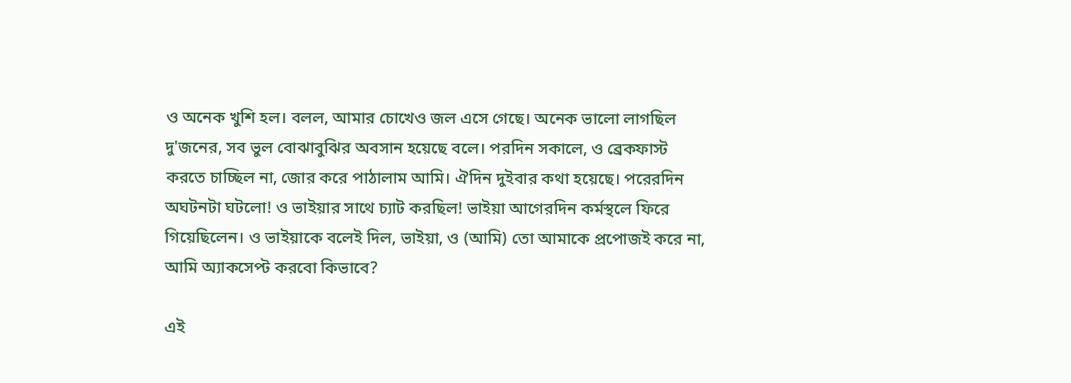ও অনেক খুশি হল। বলল, আমার চোখেও জল এসে গেছে। অনেক ভালো লাগছিল দু'জনের, সব ভুল বোঝাবুঝির অবসান হয়েছে বলে। পরদিন সকালে, ও ব্রেকফাস্ট করতে চাচ্ছিল না, জোর করে পাঠালাম আমি। ঐদিন দুইবার কথা হয়েছে। পরেরদিন অঘটনটা ঘটলো! ও ভাইয়ার সাথে চ্যাট করছিল! ভাইয়া আগেরদিন কর্মস্থলে ফিরে গিয়েছিলেন। ও ভাইয়াকে বলেই দিল, ভাইয়া, ও (আমি) তো আমাকে প্রপোজই করে না, আমি অ্যাকসেপ্ট করবো কিভাবে?

এই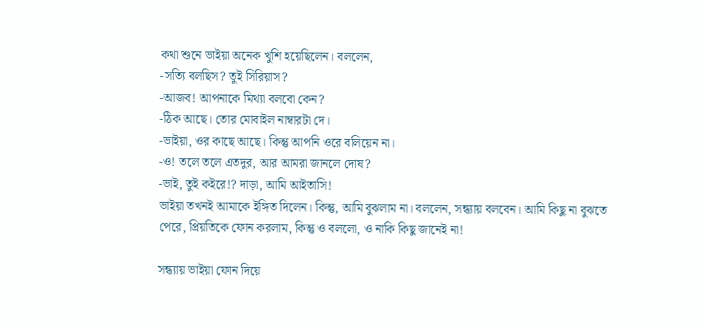কথা শুনে ভাইয়া অনেক খুশি হয়েছিলেন। বললেন,
-সত্যি বলছিস? তুই সিরিয়াস?
-আজব! আপনাকে মিথ্যা বলবো কেন?
-ঠিক আছে। তোর মোবাইল নাম্বারটা দে।
-ভাইয়া, ওর কাছে আছে। কিন্তু আপনি ওরে বলিয়েন না।
-ও! তলে তলে এতদুর, আর আমরা জানলে দোষ?
-ভাই, তুই কইরে!? দাড়া, আমি আইতাসি!
ভাইয়া তখনই আমাকে ইঙ্গিত দিলেন। কিন্তু, আমি বুঝলাম না। বললেন, সন্ধ্যায় বলবেন। আমি কিছু না বুঝতে পেরে, প্রিয়তিকে ফোন করলাম, কিন্তু ও বললো, ও নাকি কিছু জানেই না!

সন্ধ্যায় ভাইয়া ফোন দিয়ে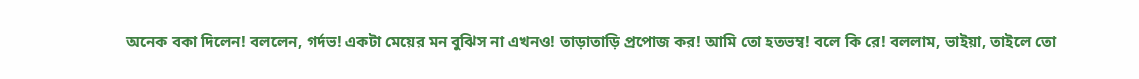অনেক বকা দিলেন! বললেন, গর্দভ! একটা মেয়ের মন বুঝিস না এখনও! তাড়াতাড়ি প্রপোজ কর! আমি তো হতভম্ব! বলে কি রে! বললাম, ভাইয়া, তাইলে তো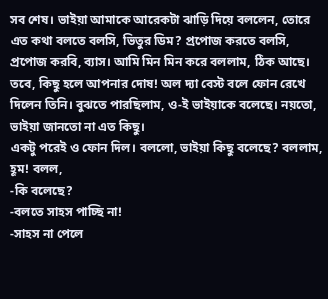সব শেষ। ভাইয়া আমাকে আরেকটা ঝাড়ি দিয়ে বললেন, তোরে এত কথা বলতে বলসি, ভিতুর ডিম? প্রপোজ করতে বলসি, প্রপোজ করবি, ব্যাস। আমি মিন মিন করে বললাম, ঠিক আছে। তবে, কিছু হলে আপনার দোষ! অল দ্যা বেস্ট বলে ফোন রেখে দিলেন তিনি। বুঝতে পারছিলাম, ও-ই ভাইয়াকে বলেছে। নয়তো, ভাইয়া জানতো না এত কিছু।
একটু পরেই ও ফোন দিল। বললো, ভাইয়া কিছু বলেছে? বললাম, হূম! বলল,
-কি বলেছে?
-বলতে সাহস পাচ্ছি না!
-সাহস না পেলে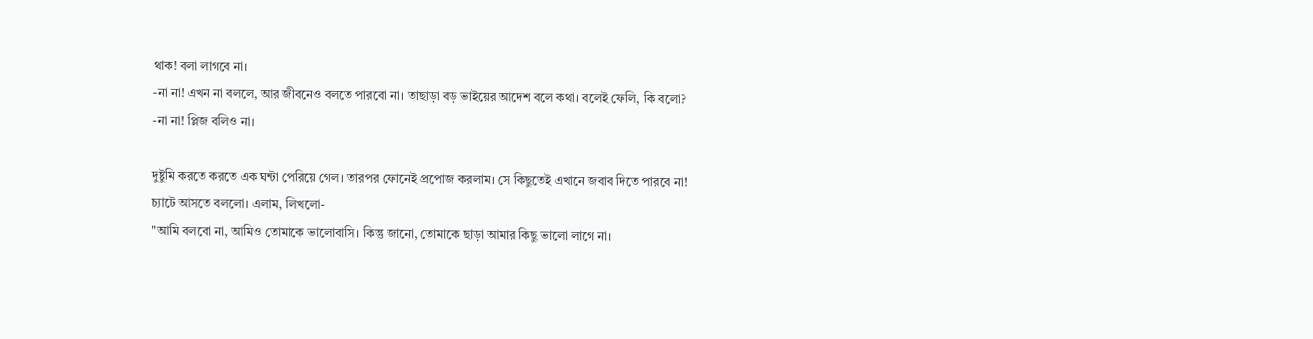থাক! বলা লাগবে না।
-না না! এখন না বললে, আর জীবনেও বলতে পারবো না। তাছাড়া বড় ভাইয়ের আদেশ বলে কথা। বলেই ফেলি, কি বলো?
-না না! প্লিজ বলিও না।

দুষ্টুমি করতে করতে এক ঘন্টা পেরিয়ে গেল। তারপর ফোনেই প্রপোজ করলাম। সে কিছুতেই এখানে জবাব দিতে পারবে না! চ্যাটে আসতে বললো। এলাম, লিখলো-
"আমি বলবো না, আমিও তোমাকে ভালোবাসি। কিন্তু জানো, তোমাকে ছাড়া আমার কিছু ভালো লাগে না।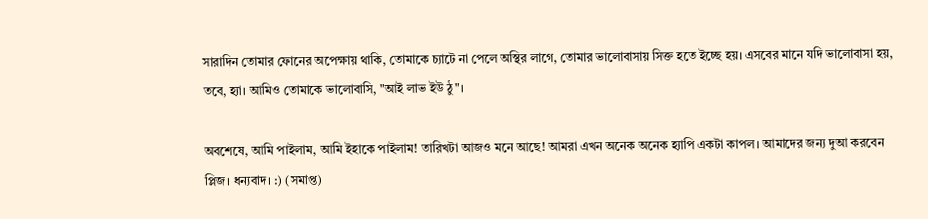সারাদিন তোমার ফোনের অপেক্ষায় থাকি, তোমাকে চ্যাটে না পেলে অস্থির লাগে, তোমার ভালোবাসায় সিক্ত হতে ইচ্ছে হয়। এসবের মানে যদি ভালোবাসা হয়, তবে, হ্যা। আমিও তোমাকে ভালোবাসি, "আই লাভ ইউ ঠু"।

অবশেষে, আমি পাইলাম, আমি ইহাকে পাইলাম! তারিখটা আজও মনে আছে! আমরা এখন অনেক অনেক হ্যাপি একটা কাপল। আমাদের জন্য দুআ করবেন প্লিজ। ধন্যবাদ। :) (সমাপ্ত)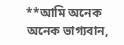**আমি অনেক অনেক ভাগ্যবান,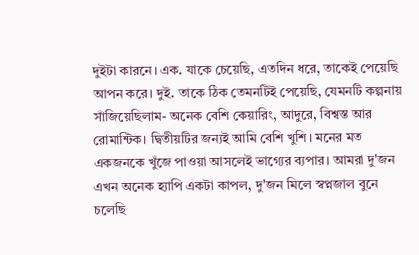দুইটা কারনে। এক. যাকে চেয়েছি, এতদিন ধরে, তাকেই পেয়েছি আপন করে। দুই. তাকে ঠিক তেমনটিই পেয়েছি, যেমনটি কল্পনায় সাঁজিয়েছিলাম- অনেক বেশি কেয়ারিং, আদুরে, বিশ্বস্ত আর রোমান্টিক। দ্বিতীয়টির জন্যই আমি বেশি খুশি। মনের মত একজনকে খুঁজে পাওয়া আসলেই ভাগ্যের ব্যপার। আমরা দু'জন এখন অনেক হ্যাপি একটা কাপল, দু'জন মিলে স্বপ্নজাল বুনে চলেছি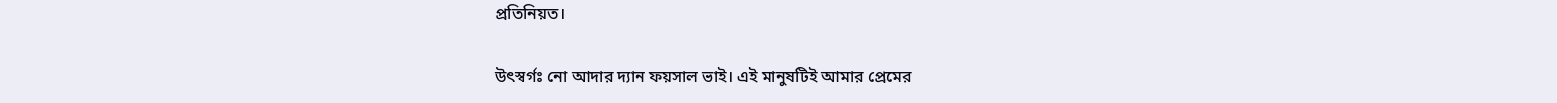প্রতিনিয়ত।

উৎস্বর্গঃ নো আদার দ্যান ফয়সাল ভাই। এই মানুষটিই আমার প্রেমের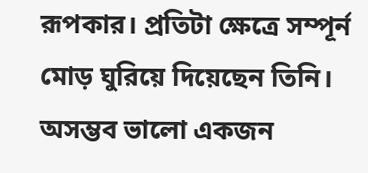রূপকার। প্রতিটা ক্ষেত্রে সম্পূর্ন মোড় ঘুরিয়ে দিয়েছেন তিনি। অসম্ভব ভালো একজন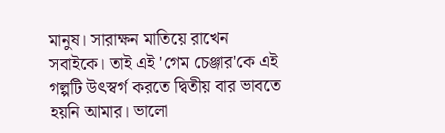মানুষ। সারাক্ষন মাতিয়ে রাখেন সবাইকে। তাই এই 'গেম চেঞ্জার'কে এই গল্পটি উৎস্বর্গ করতে দ্বিতীয় বার ভাবতে হয়নি আমার। ভালো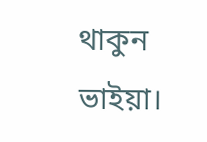থাকুন ভাইয়া।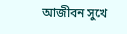আজীবন সুখে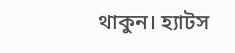থাকুন। হ্যাটস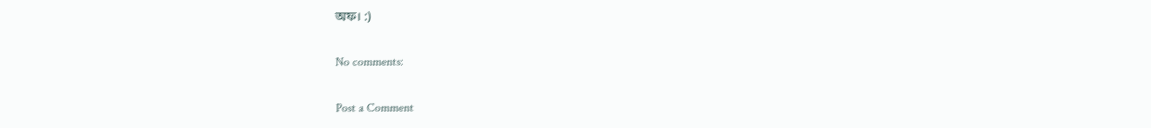অফ। :)

No comments:

Post a Comment